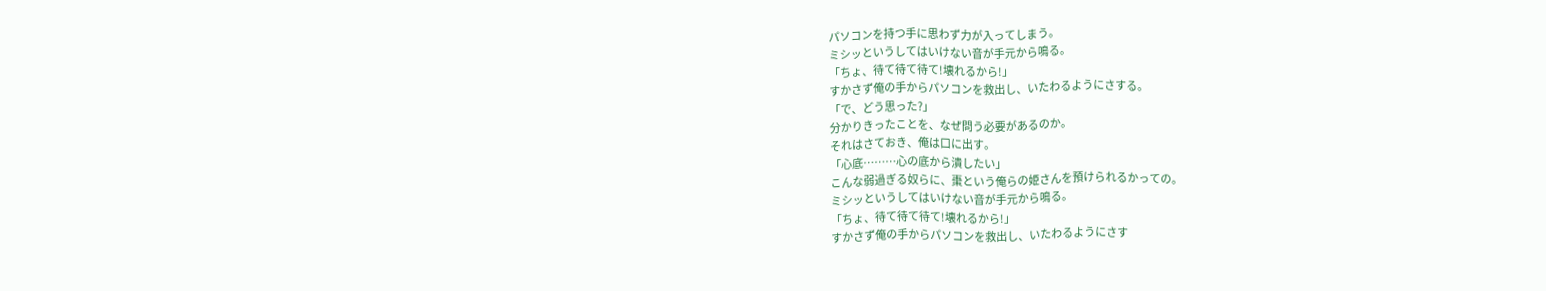パソコンを持つ手に思わず力が入ってしまう。
ミシッというしてはいけない音が手元から鳴る。
「ちょ、待て待て待て!壊れるから!」
すかさず俺の手からパソコンを救出し、いたわるようにさする。
「で、どう思った?」
分かりきったことを、なぜ問う必要があるのか。
それはさておき、俺は口に出す。
「心底………心の底から潰したい」
こんな弱過ぎる奴らに、棗という俺らの姫さんを預けられるかっての。
ミシッというしてはいけない音が手元から鳴る。
「ちょ、待て待て待て!壊れるから!」
すかさず俺の手からパソコンを救出し、いたわるようにさす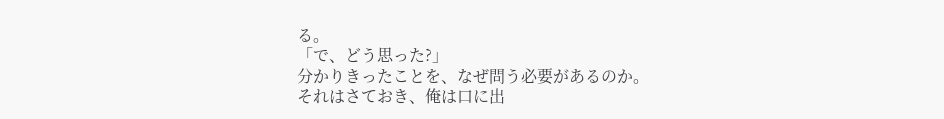る。
「で、どう思った?」
分かりきったことを、なぜ問う必要があるのか。
それはさておき、俺は口に出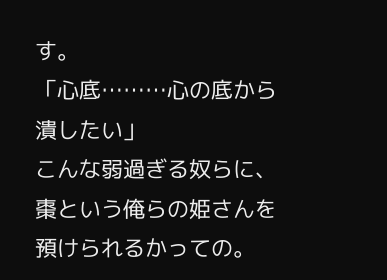す。
「心底………心の底から潰したい」
こんな弱過ぎる奴らに、棗という俺らの姫さんを預けられるかっての。